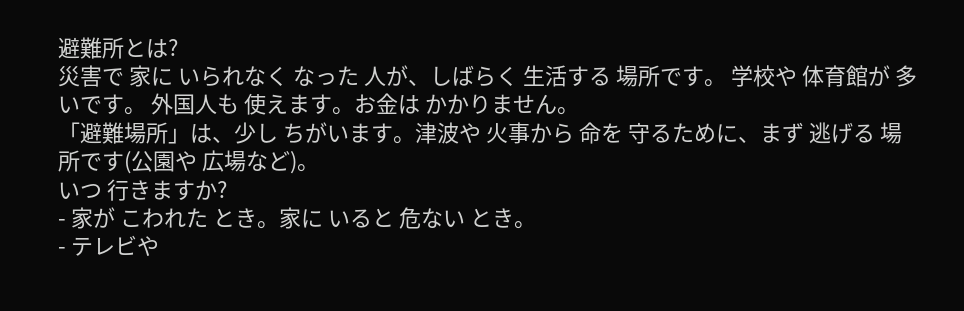避難所とは?
災害で 家に いられなく なった 人が、しばらく 生活する 場所です。 学校や 体育館が 多いです。 外国人も 使えます。お金は かかりません。
「避難場所」は、少し ちがいます。津波や 火事から 命を 守るために、まず 逃げる 場所です(公園や 広場など)。
いつ 行きますか?
- 家が こわれた とき。家に いると 危ない とき。
- テレビや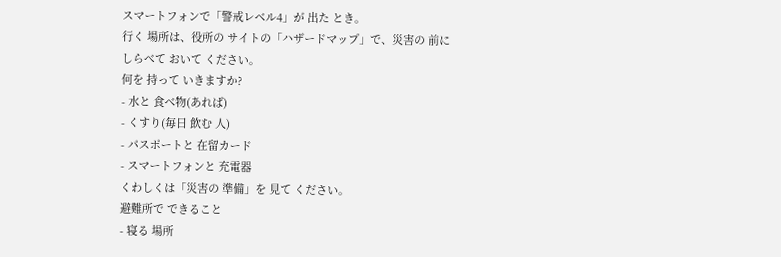スマートフォンで「警戒レベル4」が 出た とき。
行く 場所は、役所の サイトの「ハザードマップ」で、災害の 前に しらべて おいて ください。
何を 持って いきますか?
- 水と 食べ物(あれば)
- くすり(毎日 飲む 人)
- パスポートと 在留カード
- スマートフォンと 充電器
くわしくは「災害の 準備」を 見て ください。
避難所で できること
- 寝る 場所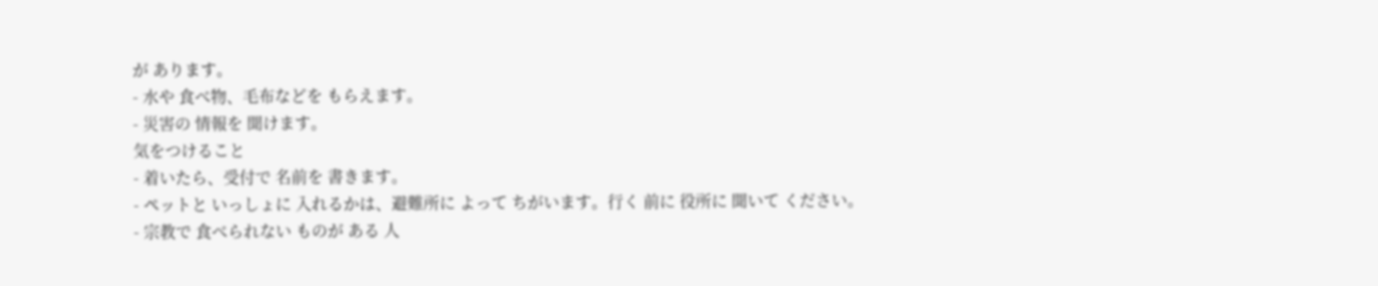が あります。
- 水や 食べ物、毛布などを もらえます。
- 災害の 情報を 聞けます。
気をつけること
- 着いたら、受付で 名前を 書きます。
- ペットと いっしょに 入れるかは、避難所に よって ちがいます。行く 前に 役所に 聞いて ください。
- 宗教で 食べられない ものが ある 人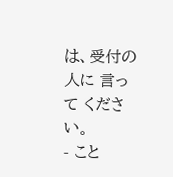は、受付の 人に 言って ください。
- こと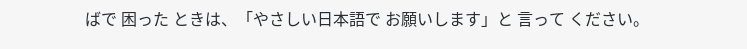ばで 困った ときは、「やさしい日本語で お願いします」と 言って ください。